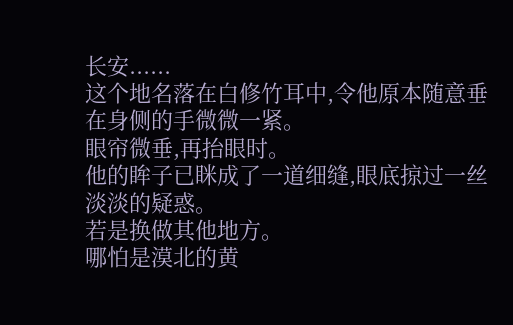长安......
这个地名落在白修竹耳中,令他原本随意垂在身侧的手微微一紧。
眼帘微垂,再抬眼时。
他的眸子已眯成了一道细缝,眼底掠过一丝淡淡的疑惑。
若是换做其他地方。
哪怕是漠北的黄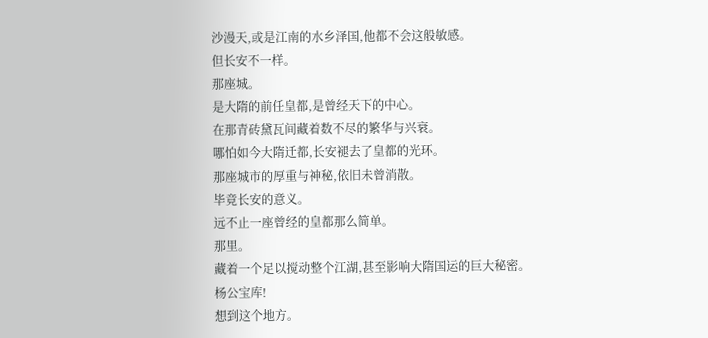沙漫天,或是江南的水乡泽国,他都不会这般敏感。
但长安不一样。
那座城。
是大隋的前任皇都,是曾经天下的中心。
在那青砖黛瓦间藏着数不尽的繁华与兴衰。
哪怕如今大隋迁都,长安褪去了皇都的光环。
那座城市的厚重与神秘,依旧未曾消散。
毕竟长安的意义。
远不止一座曾经的皇都那么简单。
那里。
藏着一个足以搅动整个江湖,甚至影响大隋国运的巨大秘密。
杨公宝库!
想到这个地方。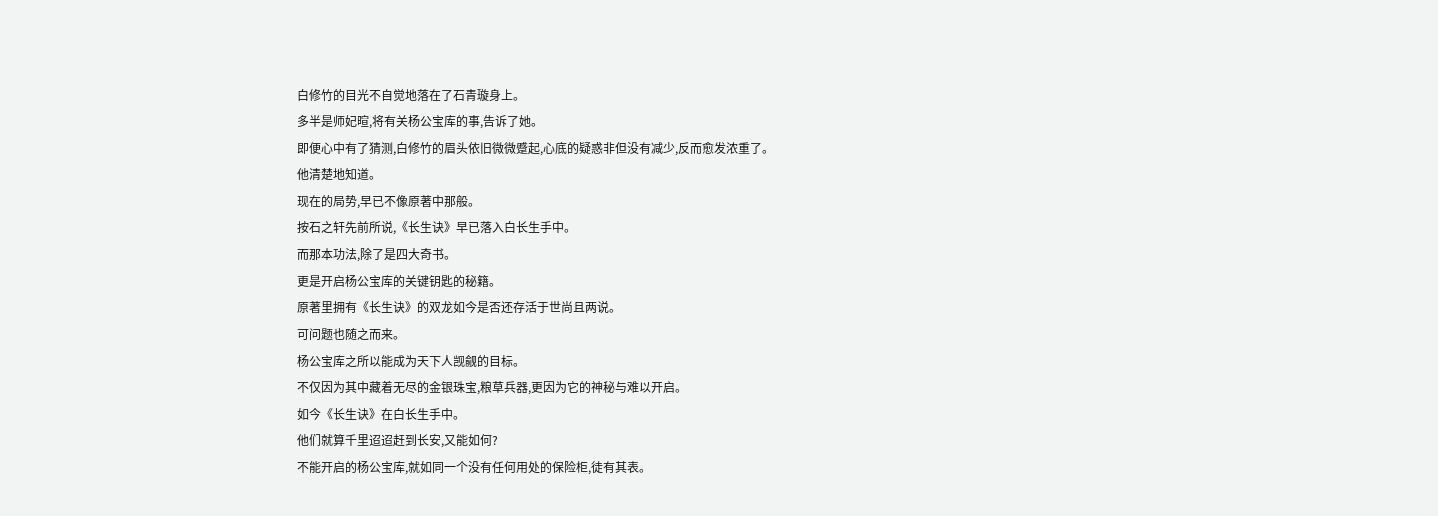白修竹的目光不自觉地落在了石青璇身上。
多半是师妃暄,将有关杨公宝库的事,告诉了她。
即便心中有了猜测,白修竹的眉头依旧微微蹙起,心底的疑惑非但没有减少,反而愈发浓重了。
他清楚地知道。
现在的局势,早已不像原著中那般。
按石之轩先前所说,《长生诀》早已落入白长生手中。
而那本功法,除了是四大奇书。
更是开启杨公宝库的关键钥匙的秘籍。
原著里拥有《长生诀》的双龙如今是否还存活于世尚且两说。
可问题也随之而来。
杨公宝库之所以能成为天下人觊觎的目标。
不仅因为其中藏着无尽的金银珠宝,粮草兵器,更因为它的神秘与难以开启。
如今《长生诀》在白长生手中。
他们就算千里迢迢赶到长安,又能如何?
不能开启的杨公宝库,就如同一个没有任何用处的保险柜,徒有其表。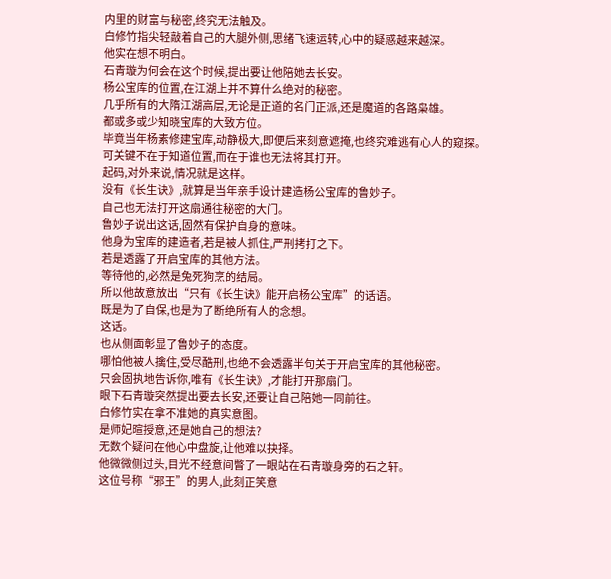内里的财富与秘密,终究无法触及。
白修竹指尖轻敲着自己的大腿外侧,思绪飞速运转,心中的疑惑越来越深。
他实在想不明白。
石青璇为何会在这个时候,提出要让他陪她去长安。
杨公宝库的位置,在江湖上并不算什么绝对的秘密。
几乎所有的大隋江湖高层,无论是正道的名门正派,还是魔道的各路枭雄。
都或多或少知晓宝库的大致方位。
毕竟当年杨素修建宝库,动静极大,即便后来刻意遮掩,也终究难逃有心人的窥探。
可关键不在于知道位置,而在于谁也无法将其打开。
起码,对外来说,情况就是这样。
没有《长生诀》,就算是当年亲手设计建造杨公宝库的鲁妙子。
自己也无法打开这扇通往秘密的大门。
鲁妙子说出这话,固然有保护自身的意味。
他身为宝库的建造者,若是被人抓住,严刑拷打之下。
若是透露了开启宝库的其他方法。
等待他的,必然是兔死狗烹的结局。
所以他故意放出“只有《长生诀》能开启杨公宝库”的话语。
既是为了自保,也是为了断绝所有人的念想。
这话。
也从侧面彰显了鲁妙子的态度。
哪怕他被人擒住,受尽酷刑,也绝不会透露半句关于开启宝库的其他秘密。
只会固执地告诉你,唯有《长生诀》,才能打开那扇门。
眼下石青璇突然提出要去长安,还要让自己陪她一同前往。
白修竹实在拿不准她的真实意图。
是师妃暄授意,还是她自己的想法?
无数个疑问在他心中盘旋,让他难以抉择。
他微微侧过头,目光不经意间瞥了一眼站在石青璇身旁的石之轩。
这位号称“邪王”的男人,此刻正笑意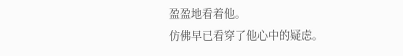盈盈地看着他。
仿佛早已看穿了他心中的疑虑。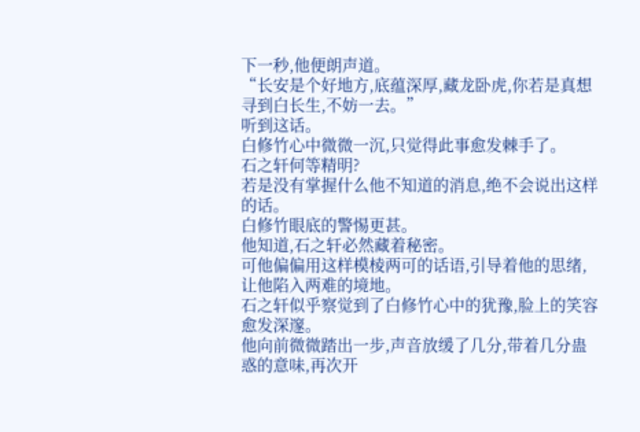下一秒,他便朗声道。
“长安是个好地方,底蕴深厚,藏龙卧虎,你若是真想寻到白长生,不妨一去。”
听到这话。
白修竹心中微微一沉,只觉得此事愈发棘手了。
石之轩何等精明?
若是没有掌握什么他不知道的消息,绝不会说出这样的话。
白修竹眼底的警惕更甚。
他知道,石之轩必然藏着秘密。
可他偏偏用这样模棱两可的话语,引导着他的思绪,让他陷入两难的境地。
石之轩似乎察觉到了白修竹心中的犹豫,脸上的笑容愈发深邃。
他向前微微踏出一步,声音放缓了几分,带着几分蛊惑的意味,再次开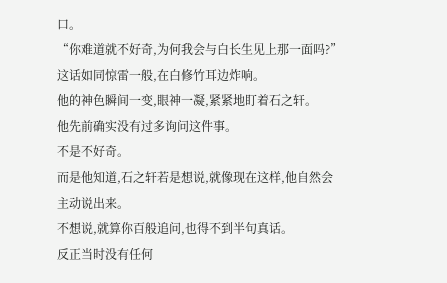口。
“你难道就不好奇,为何我会与白长生见上那一面吗?”
这话如同惊雷一般,在白修竹耳边炸响。
他的神色瞬间一变,眼神一凝,紧紧地盯着石之轩。
他先前确实没有过多询问这件事。
不是不好奇。
而是他知道,石之轩若是想说,就像现在这样,他自然会主动说出来。
不想说,就算你百般追问,也得不到半句真话。
反正当时没有任何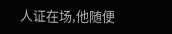人证在场,他随便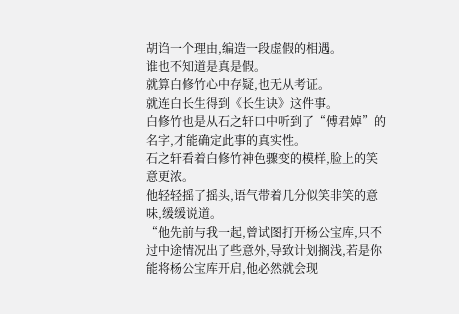胡诌一个理由,编造一段虚假的相遇。
谁也不知道是真是假。
就算白修竹心中存疑,也无从考证。
就连白长生得到《长生诀》这件事。
白修竹也是从石之轩口中听到了“傅君婥”的名字,才能确定此事的真实性。
石之轩看着白修竹神色骤变的模样,脸上的笑意更浓。
他轻轻摇了摇头,语气带着几分似笑非笑的意味,缓缓说道。
“他先前与我一起,曾试图打开杨公宝库,只不过中途情况出了些意外,导致计划搁浅,若是你能将杨公宝库开启,他必然就会现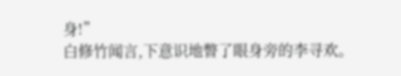身!”
白修竹闻言,下意识地瞥了眼身旁的李寻欢。